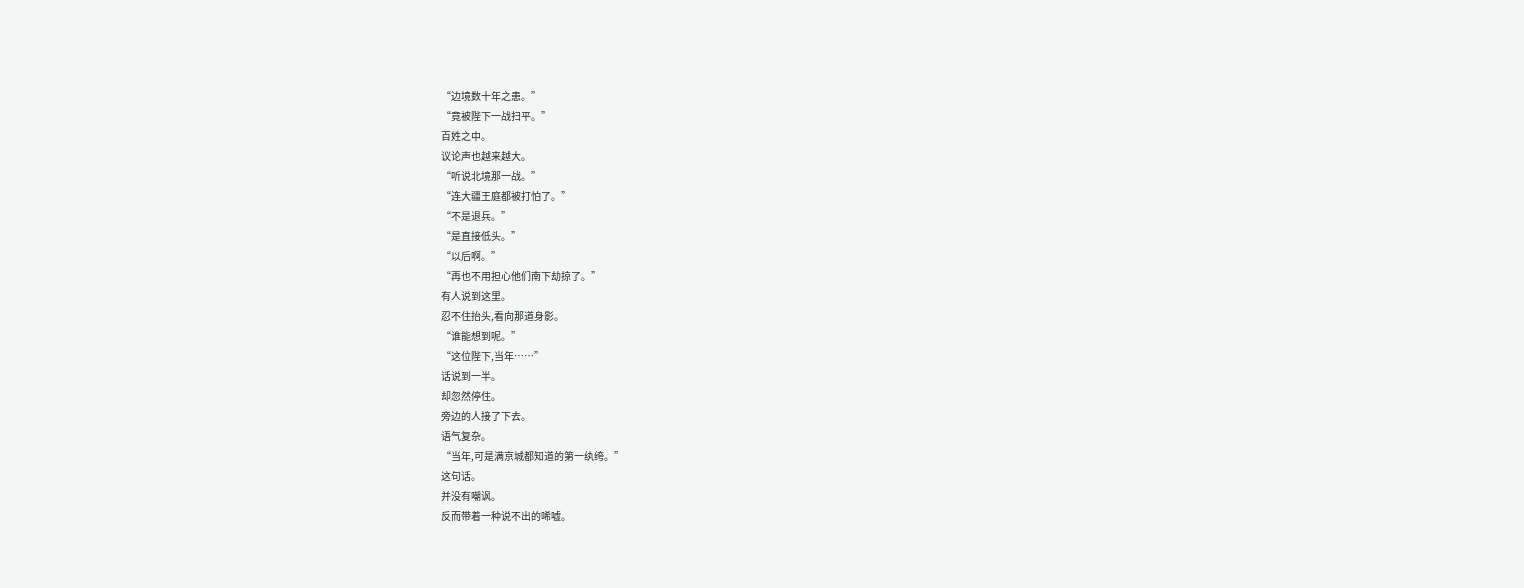“边境数十年之患。”
“竟被陛下一战扫平。”
百姓之中。
议论声也越来越大。
“听说北境那一战。”
“连大疆王庭都被打怕了。”
“不是退兵。”
“是直接低头。”
“以后啊。”
“再也不用担心他们南下劫掠了。”
有人说到这里。
忍不住抬头,看向那道身影。
“谁能想到呢。”
“这位陛下,当年……”
话说到一半。
却忽然停住。
旁边的人接了下去。
语气复杂。
“当年,可是满京城都知道的第一纨绔。”
这句话。
并没有嘲讽。
反而带着一种说不出的唏嘘。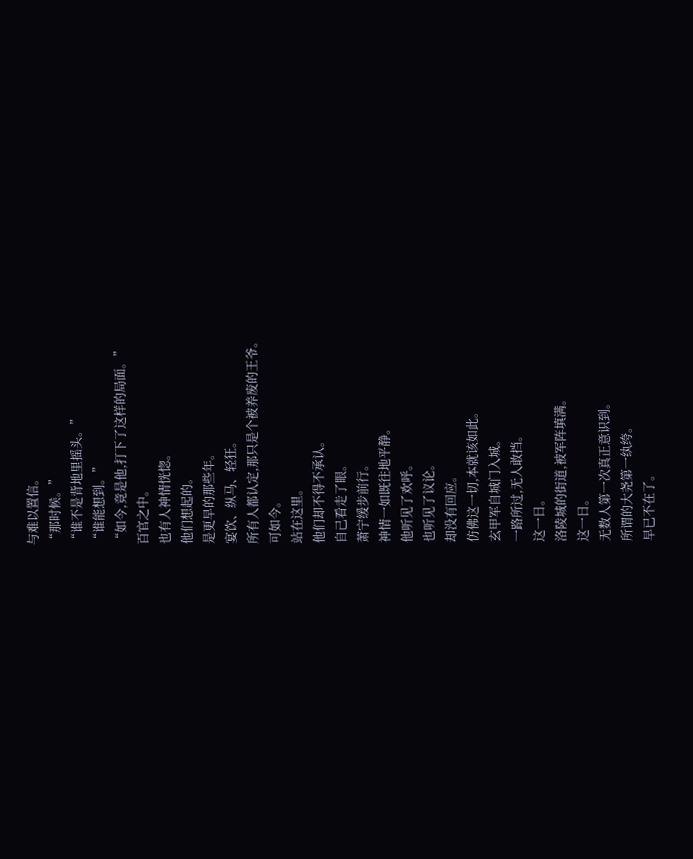与难以置信。
“那时候。”
“谁不是背地里摇头。”
“谁能想到。”
“如今,竟是他,打下了这样的局面。”
百官之中。
也有人神情恍惚。
他们想起的。
是更早的那些年。
宴饮、纵马、轻狂。
所有人都认定,那只是个被养废的王爷。
可如今。
站在这里。
他们却不得不承认。
自己看走了眼。
萧宁缓步前行。
神情一如既往地平静。
他听见了欢呼。
也听见了议论。
却没有回应。
仿佛这一切,本就该如此。
玄甲军自城门入城。
一路所过,无人敢挡。
这一日。
洛陵城的街道,被军阵填满。
这一日。
无数人第一次真正意识到。
所谓的大尧第一纨绔。
早已不在了。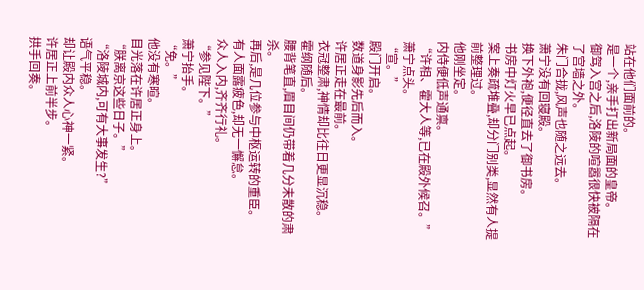站在他们面前的。
是一个,亲手打出新局面的皇帝。
御驾入宫之后,洛陵的喧嚣很快被隔在了宫墙之外。
朱门合拢,风声也随之远去。
萧宁没有回寝殿。
换下外袍,便径直去了御书房。
书房中灯火早已点起。
案上奏疏堆叠,却分门别类,显然有人提前整理过。
他刚坐定。
内侍便低声通禀。
“许相、霍大人等,已在殿外候召。”
萧宁点头。
“宣。”
殿门开启。
数道身影先后而入。
许居正走在最前。
衣冠整肃,神情却比往日更显沉稳。
霍纲随后。
腰背笔直,眉目间仍带着几分未散的肃杀。
再后,是几位参与中枢运转的重臣。
有人面露疲色,却无一懈怠。
众人入内,齐齐行礼。
“参见陛下。”
萧宁抬手。
“免。”
他没有寒暄。
目光落在许居正身上。
“朕离京这些日子。”
“洛陵城内,可有大事发生?”
语气平稳。
却让殿内众人心神一紧。
许居正上前半步。
拱手回奏。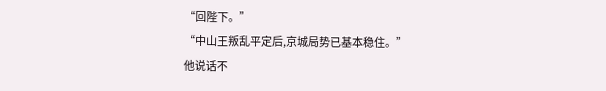“回陛下。”
“中山王叛乱平定后,京城局势已基本稳住。”
他说话不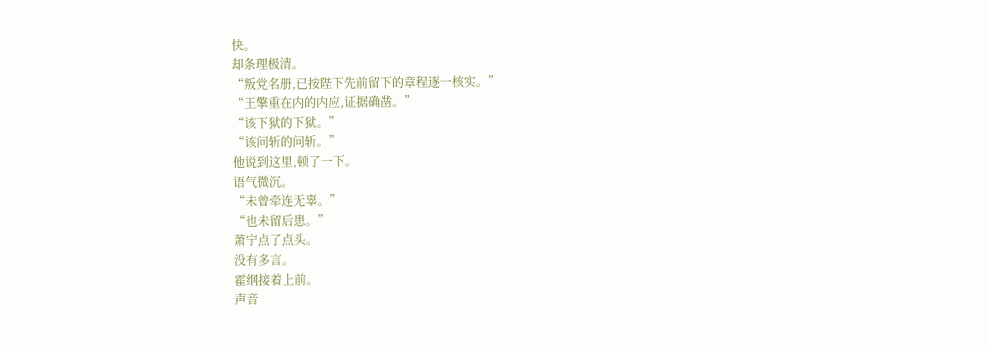快。
却条理极清。
“叛党名册,已按陛下先前留下的章程逐一核实。”
“王擎重在内的内应,证据确凿。”
“该下狱的下狱。”
“该问斩的问斩。”
他说到这里,顿了一下。
语气微沉。
“未曾牵连无辜。”
“也未留后患。”
萧宁点了点头。
没有多言。
霍纲接着上前。
声音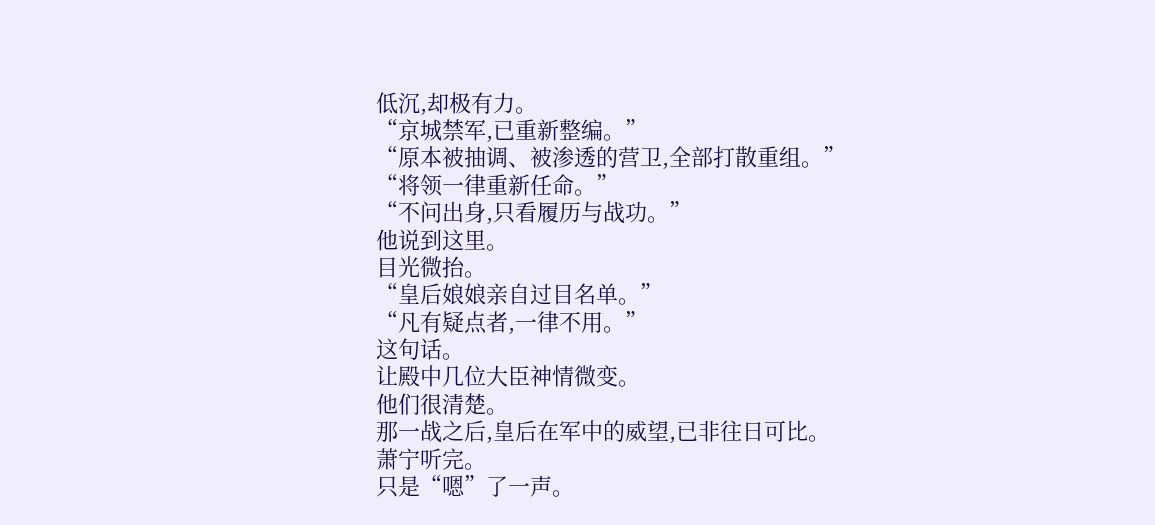低沉,却极有力。
“京城禁军,已重新整编。”
“原本被抽调、被渗透的营卫,全部打散重组。”
“将领一律重新任命。”
“不问出身,只看履历与战功。”
他说到这里。
目光微抬。
“皇后娘娘亲自过目名单。”
“凡有疑点者,一律不用。”
这句话。
让殿中几位大臣神情微变。
他们很清楚。
那一战之后,皇后在军中的威望,已非往日可比。
萧宁听完。
只是“嗯”了一声。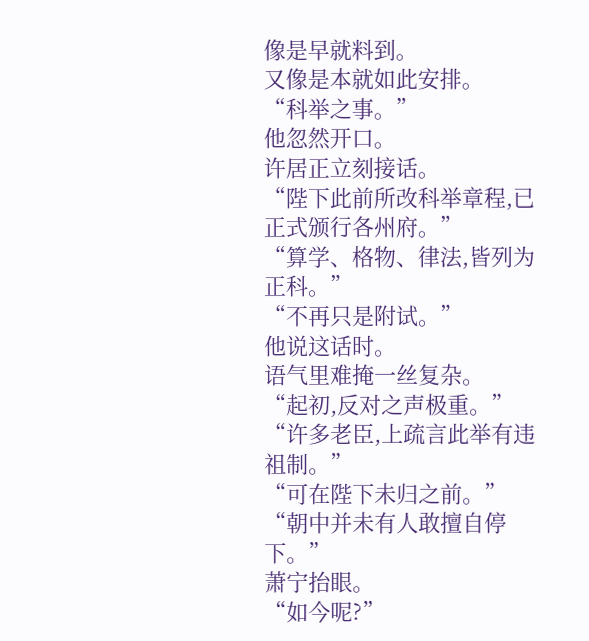像是早就料到。
又像是本就如此安排。
“科举之事。”
他忽然开口。
许居正立刻接话。
“陛下此前所改科举章程,已正式颁行各州府。”
“算学、格物、律法,皆列为正科。”
“不再只是附试。”
他说这话时。
语气里难掩一丝复杂。
“起初,反对之声极重。”
“许多老臣,上疏言此举有违祖制。”
“可在陛下未归之前。”
“朝中并未有人敢擅自停下。”
萧宁抬眼。
“如今呢?”